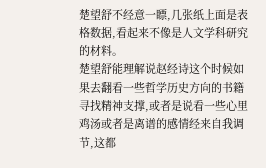楚望舒不经意一瞟,几张纸上面是表格数据,看起来不像是人文学科研究的材料。
楚望舒能理解说赵经诗这个时候如果去翻看一些哲学历史方向的书籍寻找精神支撑,或者是说看一些心里鸡汤或者是离谱的感情经来自我调节,这都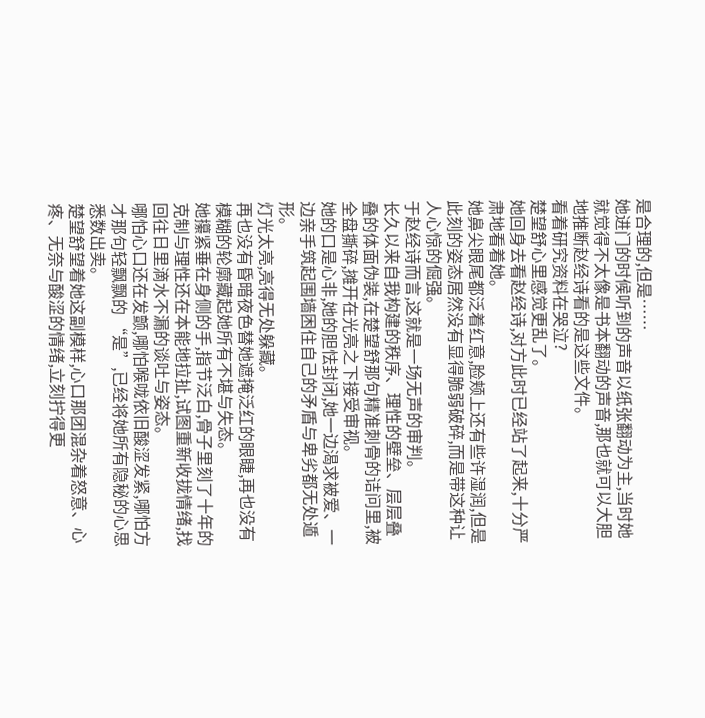是合理的,但是……
她进门的时候听到的声音以纸张翻动为主,当时她就觉得不太像是书本翻动的声音,那也就可以大胆地推断赵经诗看的是这些文件。
看着研究资料在哭泣?
楚望舒心里感觉更乱了。
她回身去看赵经诗,对方此时已经站了起来,十分严肃地看着她。
她鼻尖眼尾都泛着红意,脸颊上还有些许湿润,但是此刻的姿态居然没有显得脆弱破碎,而是带这种让人心惊的倔强。
于赵经诗而言,这就是一场无声的审判。
长久以来自我构建的秩序、理性的壁垒、层层叠叠的体面伪装,在楚望舒那句精准刺骨的诘问里,被全盘撕碎,摊开在光亮之下接受审视。
她的口是心非,她的胆怯封闭,她一边渴求被爱、一边亲手筑起围墙困住自己的矛盾与卑劣都无处遁形。
灯光太亮,亮得无处躲藏。
再也没有昏暗夜色替她遮掩泛红的眼睫,再也没有模糊的轮廓藏起她所有不堪与失态。
她攥紧垂在身侧的手,指节泛白,骨子里刻了十年的克制与理性还在本能地拉扯,试图重新收拢情绪,找回往日里滴水不漏的谈吐与姿态。
哪怕心口还在发颤,哪怕喉咙依旧酸涩发紧,哪怕方才那句轻飘飘的 “是”,已经将她所有隐秘的心思悉数出卖。
楚望舒望着她这副模样,心口那团混杂着怒意、心疼、无奈与酸涩的情绪,立刻拧得更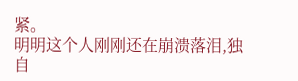紧。
明明这个人刚刚还在崩溃落泪,独自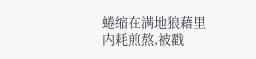蜷缩在满地狼藉里内耗煎熬,被戳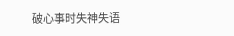破心事时失神失语